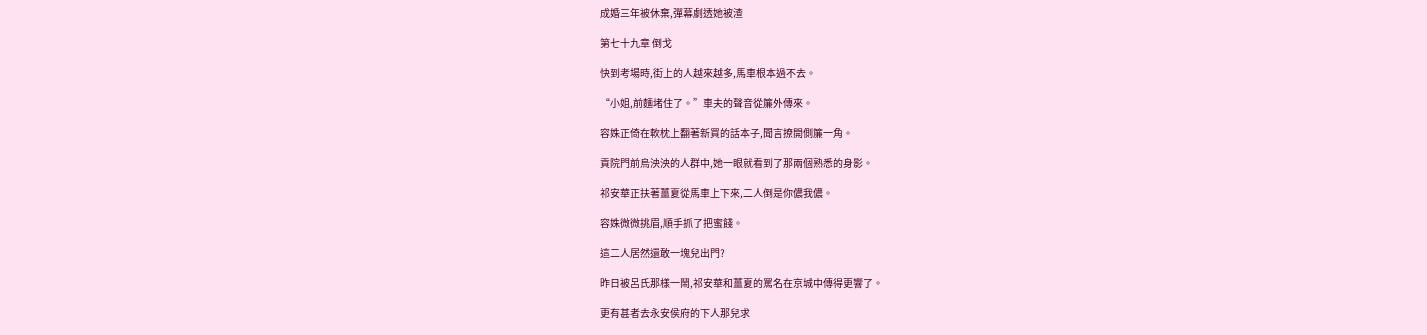成婚三年被休棄,彈幕劇透她被渣

第七十九章 倒戈

快到考場時,街上的人越來越多,馬車根本過不去。

“小姐,前麵堵住了。”車夫的聲音從簾外傳來。

容姝正倚在軟枕上翻著新買的話本子,聞言撩開側簾一角。

貢院門前烏泱泱的人群中,她一眼就看到了那兩個熟悉的身影。

祁安華正扶著薑夏從馬車上下來,二人倒是你儂我儂。

容姝微微挑眉,順手抓了把蜜餞。

這二人居然還敢一塊兒出門?

昨日被呂氏那樣一鬧,祁安華和薑夏的罵名在京城中傳得更響了。

更有甚者去永安侯府的下人那兒求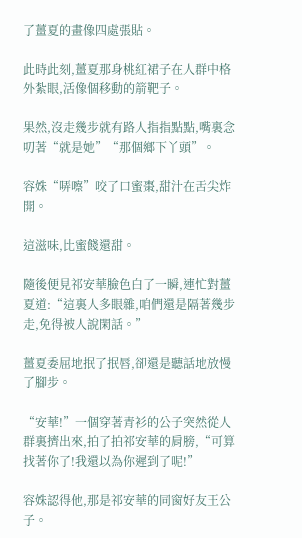了薑夏的畫像四處張貼。

此時此刻,薑夏那身桃紅裙子在人群中格外紮眼,活像個移動的箭靶子。

果然,沒走幾步就有路人指指點點,嘴裏念叨著“就是她”“那個鄉下丫頭”。

容姝“哢嚓”咬了口蜜棗,甜汁在舌尖炸開。

這滋味,比蜜餞還甜。

隨後便見祁安華臉色白了一瞬,連忙對薑夏道:“這裏人多眼雜,咱們還是隔著幾步走,免得被人說閑話。”

薑夏委屈地抿了抿唇,卻還是聽話地放慢了腳步。

“安華!”一個穿著青衫的公子突然從人群裏擠出來,拍了拍祁安華的肩膀,“可算找著你了!我還以為你遲到了呢!”

容姝認得他,那是祁安華的同窗好友王公子。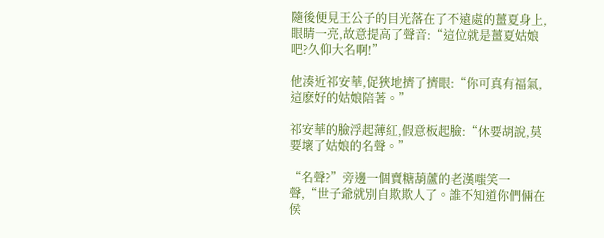隨後便見王公子的目光落在了不遠處的薑夏身上,眼睛一亮,故意提高了聲音:“這位就是薑夏姑娘吧?久仰大名啊!”

他湊近祁安華,促狹地擠了擠眼:“你可真有福氣,這麽好的姑娘陪著。”

祁安華的臉浮起薄紅,假意板起臉:“休要胡說,莫要壞了姑娘的名聲。”

“名聲?”旁邊一個賣糖葫蘆的老漢嗤笑一聲,“世子爺就別自欺欺人了。誰不知道你們倆在侯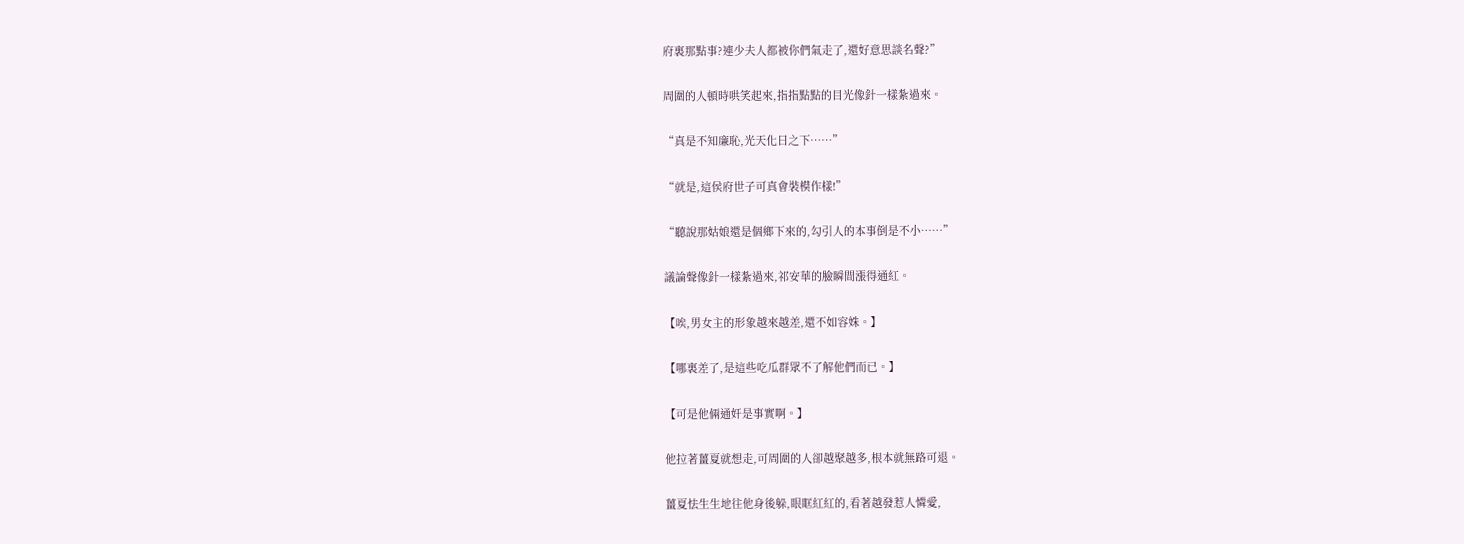府裏那點事?連少夫人都被你們氣走了,還好意思談名聲?”

周圍的人頓時哄笑起來,指指點點的目光像針一樣紮過來。

“真是不知廉恥,光天化日之下……”

“就是,這侯府世子可真會裝模作樣!”

“聽說那姑娘還是個鄉下來的,勾引人的本事倒是不小……”

議論聲像針一樣紮過來,祁安華的臉瞬間漲得通紅。

【唉,男女主的形象越來越差,還不如容姝。】

【哪裏差了,是這些吃瓜群眾不了解他們而已。】

【可是他倆通奸是事實啊。】

他拉著薑夏就想走,可周圍的人卻越聚越多,根本就無路可退。

薑夏怯生生地往他身後躲,眼眶紅紅的,看著越發惹人憐愛,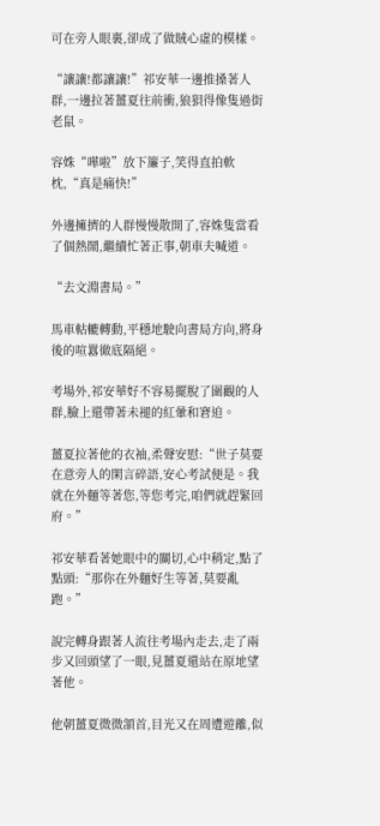可在旁人眼裏,卻成了做賊心虛的模樣。

“讓讓!都讓讓!”祁安華一邊推搡著人群,一邊拉著薑夏往前衝,狼狽得像隻過街老鼠。

容姝“嘩啦”放下簾子,笑得直拍軟枕,“真是痛快!”

外邊擁擠的人群慢慢散開了,容姝隻當看了個熱鬧,繼續忙著正事,朝車夫喊道。

“去文淵書局。”

馬車軲轆轉動,平穩地駛向書局方向,將身後的喧囂徹底隔絕。

考場外,祁安華好不容易擺脫了圍觀的人群,臉上還帶著未褪的紅暈和窘迫。

薑夏拉著他的衣袖,柔聲安慰:“世子莫要在意旁人的閑言碎語,安心考試便是。我就在外麵等著您,等您考完,咱們就趕緊回府。”

祁安華看著她眼中的關切,心中稍定,點了點頭:“那你在外麵好生等著,莫要亂跑。”

說完轉身跟著人流往考場內走去,走了兩步又回頭望了一眼,見薑夏還站在原地望著他。

他朝薑夏微微頷首,目光又在周遭遊離,似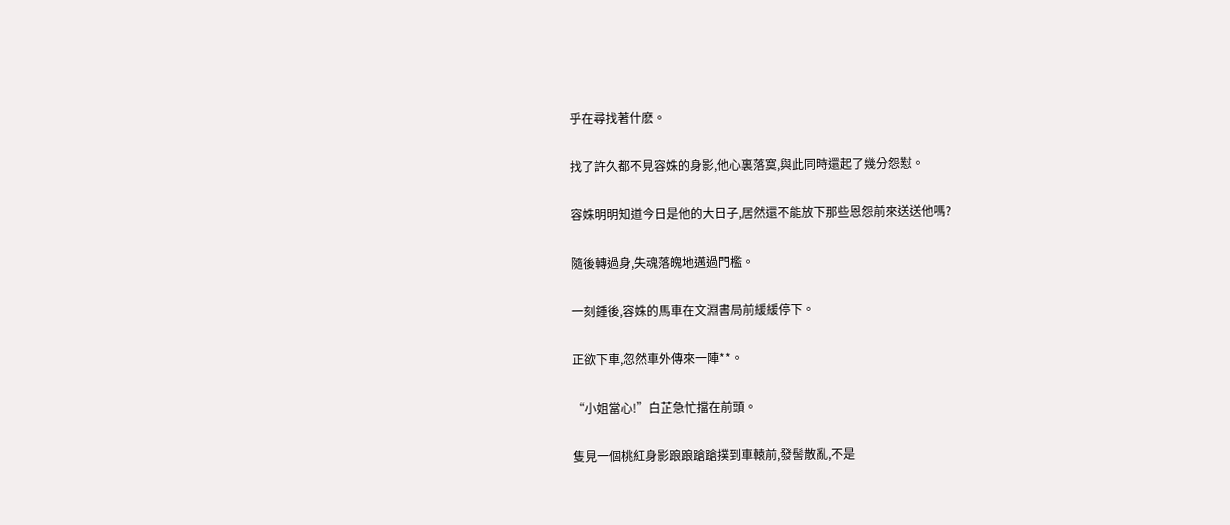乎在尋找著什麽。

找了許久都不見容姝的身影,他心裏落寞,與此同時還起了幾分怨懟。

容姝明明知道今日是他的大日子,居然還不能放下那些恩怨前來送送他嗎?

隨後轉過身,失魂落魄地邁過門檻。

一刻鍾後,容姝的馬車在文淵書局前緩緩停下。

正欲下車,忽然車外傳來一陣**。

“小姐當心!”白芷急忙擋在前頭。

隻見一個桃紅身影踉踉蹌蹌撲到車轅前,發髻散亂,不是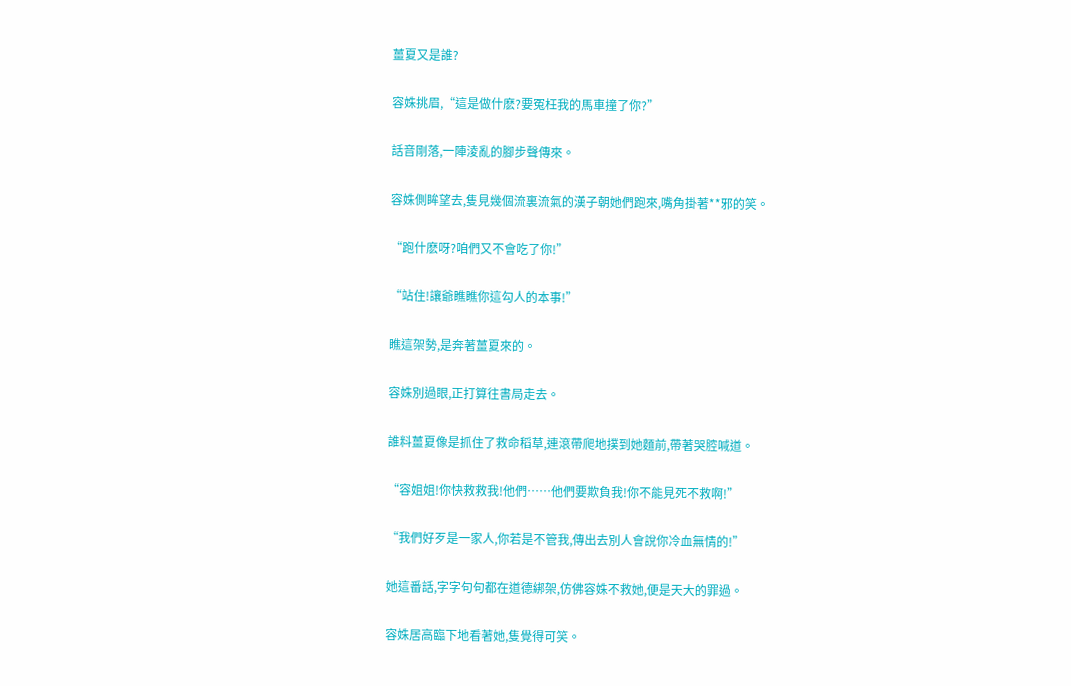薑夏又是誰?

容姝挑眉,“這是做什麽?要冤枉我的馬車撞了你?”

話音剛落,一陣淩亂的腳步聲傳來。

容姝側眸望去,隻見幾個流裏流氣的漢子朝她們跑來,嘴角掛著**邪的笑。

“跑什麽呀?咱們又不會吃了你!”

“站住!讓爺瞧瞧你這勾人的本事!”

瞧這架勢,是奔著薑夏來的。

容姝別過眼,正打算往書局走去。

誰料薑夏像是抓住了救命稻草,連滾帶爬地撲到她麵前,帶著哭腔喊道。

“容姐姐!你快救救我!他們……他們要欺負我!你不能見死不救啊!”

“我們好歹是一家人,你若是不管我,傳出去別人會說你冷血無情的!”

她這番話,字字句句都在道德綁架,仿佛容姝不救她,便是天大的罪過。

容姝居高臨下地看著她,隻覺得可笑。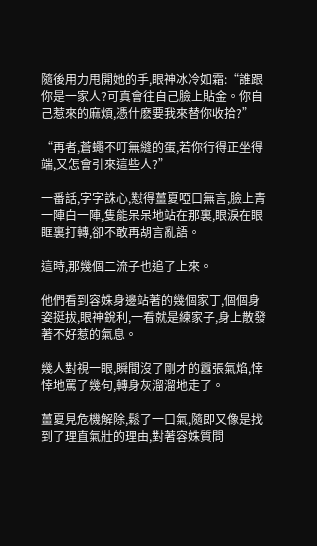隨後用力甩開她的手,眼神冰冷如霜:“誰跟你是一家人?可真會往自己臉上貼金。你自己惹來的麻煩,憑什麽要我來替你收拾?”

“再者,蒼蠅不叮無縫的蛋,若你行得正坐得端,又怎會引來這些人?”

一番話,字字誅心,懟得薑夏啞口無言,臉上青一陣白一陣,隻能呆呆地站在那裏,眼淚在眼眶裏打轉,卻不敢再胡言亂語。

這時,那幾個二流子也追了上來。

他們看到容姝身邊站著的幾個家丁,個個身姿挺拔,眼神銳利,一看就是練家子,身上散發著不好惹的氣息。

幾人對視一眼,瞬間沒了剛才的囂張氣焰,悻悻地罵了幾句,轉身灰溜溜地走了。

薑夏見危機解除,鬆了一口氣,隨即又像是找到了理直氣壯的理由,對著容姝質問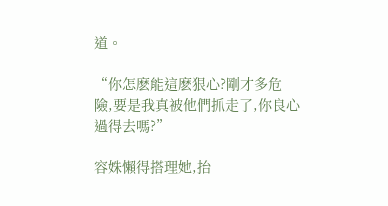道。

“你怎麽能這麽狠心?剛才多危險,要是我真被他們抓走了,你良心過得去嗎?”

容姝懶得搭理她,抬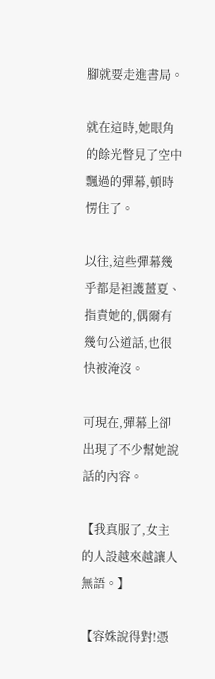腳就要走進書局。

就在這時,她眼角的餘光瞥見了空中飄過的彈幕,頓時愣住了。

以往,這些彈幕幾乎都是袒護薑夏、指責她的,偶爾有幾句公道話,也很快被淹沒。

可現在,彈幕上卻出現了不少幫她說話的內容。

【我真服了,女主的人設越來越讓人無語。】

【容姝說得對!憑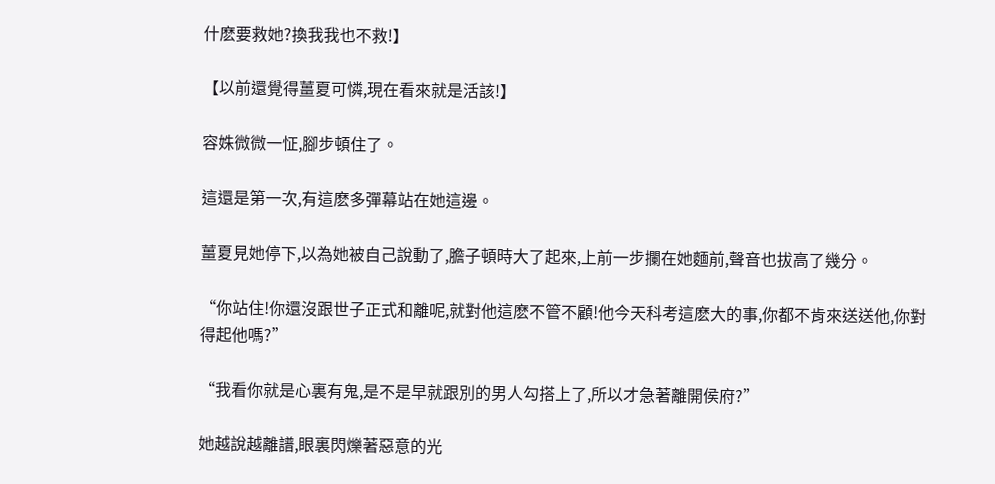什麽要救她?換我我也不救!】

【以前還覺得薑夏可憐,現在看來就是活該!】

容姝微微一怔,腳步頓住了。

這還是第一次,有這麽多彈幕站在她這邊。

薑夏見她停下,以為她被自己說動了,膽子頓時大了起來,上前一步攔在她麵前,聲音也拔高了幾分。

“你站住!你還沒跟世子正式和離呢,就對他這麽不管不顧!他今天科考這麽大的事,你都不肯來送送他,你對得起他嗎?”

“我看你就是心裏有鬼,是不是早就跟別的男人勾搭上了,所以才急著離開侯府?”

她越說越離譜,眼裏閃爍著惡意的光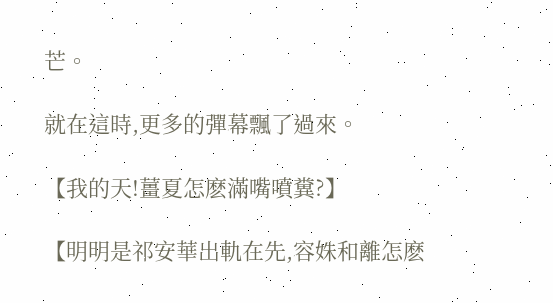芒。

就在這時,更多的彈幕飄了過來。

【我的天!薑夏怎麽滿嘴噴糞?】

【明明是祁安華出軌在先,容姝和離怎麽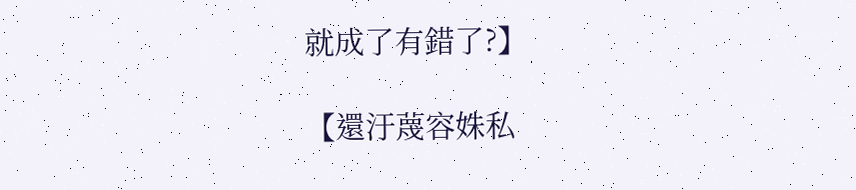就成了有錯了?】

【還汙蔑容姝私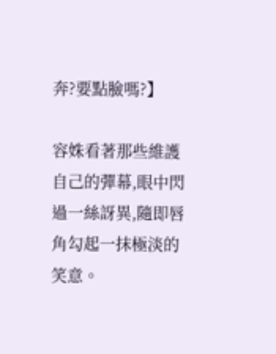奔?要點臉嗎?】

容姝看著那些維護自己的彈幕,眼中閃過一絲訝異,隨即唇角勾起一抹極淡的笑意。